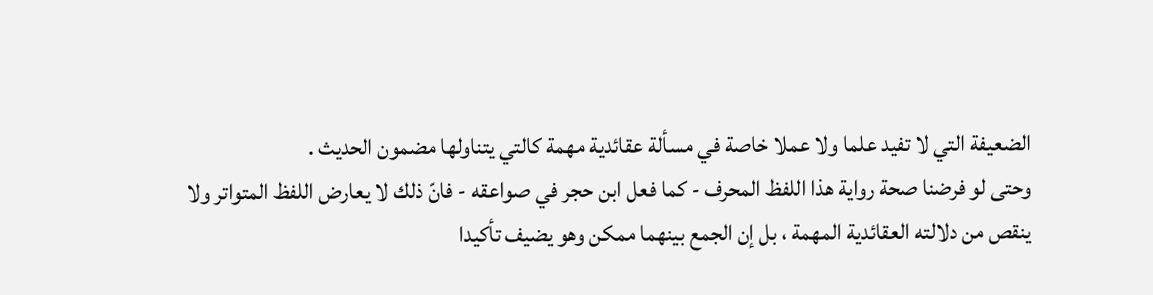الضعيفة التي لا تفيد علما ولا عملا خاصة في مسألة عقائدية مهمة كالتي يتناولها مضمون الحديث .
وحتى لو فرضنا صحة رواية هذا اللفظ المحرف - كما فعل ابن حجر في صواعقه - فانّ ذلك لا يعارض اللفظ المتواتر ولا ينقص من دلالته العقائدية المهمة ، بل إن الجمع بينهما ممكن وهو يضيف تأكيدا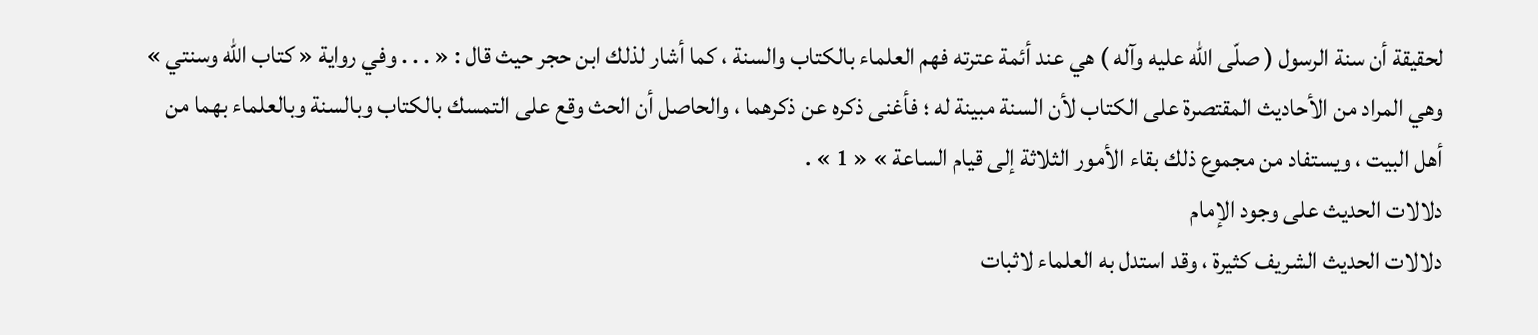لحقيقة أن سنة الرسول ( صلّى اللّه عليه وآله ) هي عند أئمة عترته فهم العلماء بالكتاب والسنة ، كما أشار لذلك ابن حجر حيث قال : « . . . وفي رواية « كتاب اللّه وسنتي » وهي المراد من الأحاديث المقتصرة على الكتاب لأن السنة مبينة له ؛ فأغنى ذكره عن ذكرهما ، والحاصل أن الحث وقع على التمسك بالكتاب وبالسنة وبالعلماء بهما من أهل البيت ، ويستفاد من مجموع ذلك بقاء الأمور الثلاثة إلى قيام الساعة » « 1 » .
دلالات الحديث على وجود الإمام
دلالات الحديث الشريف كثيرة ، وقد استدل به العلماء لاثبات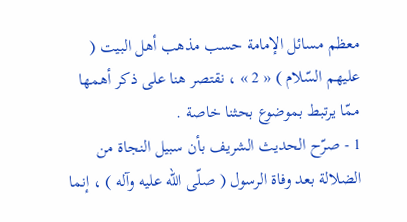معظم مسائل الإمامة حسب مذهب أهل البيت ( عليهم السّلام ) « 2 » ، نقتصر هنا على ذكر أهمها ممّا يرتبط بموضوع بحثنا خاصة .
1 - صرّح الحديث الشريف بأن سبيل النجاة من الضلالة بعد وفاة الرسول ( صلّى اللّه عليه وآله ) ، إنما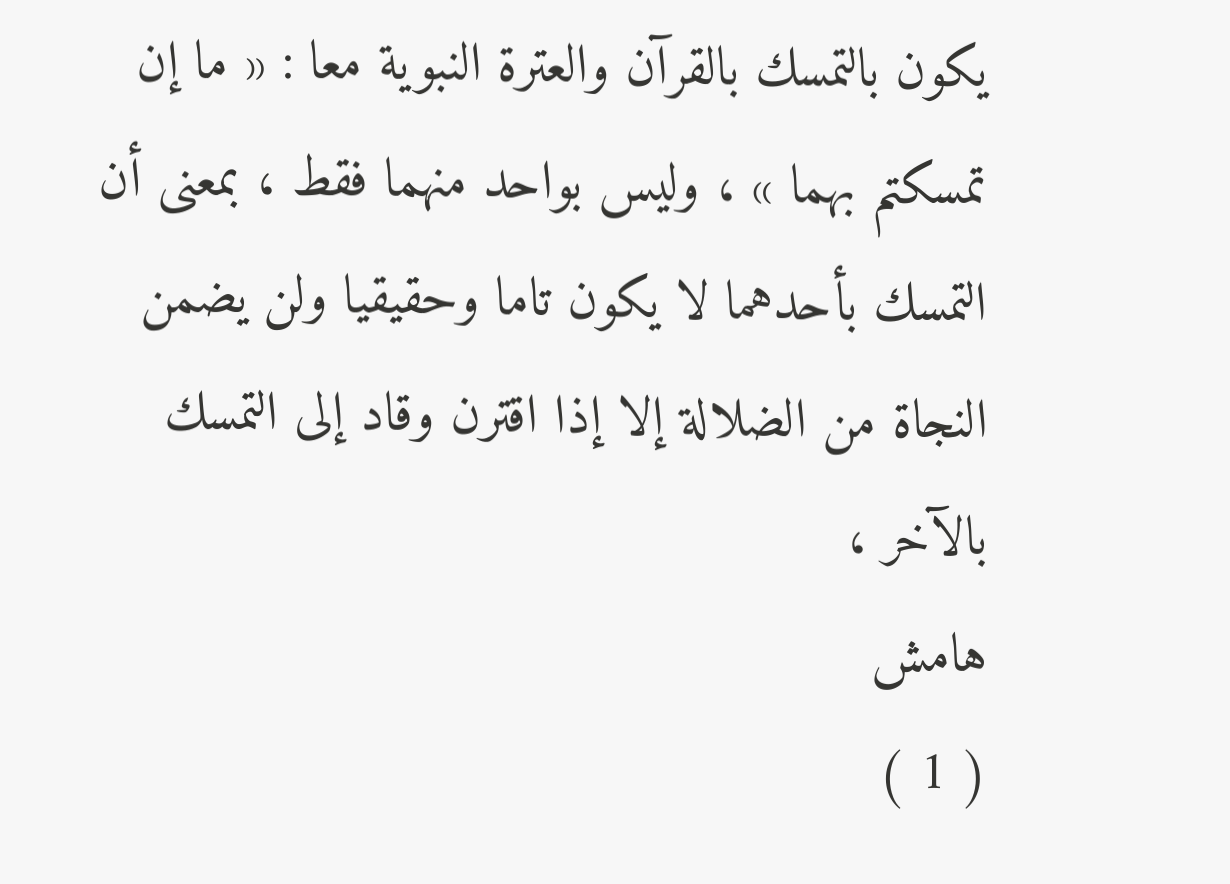يكون بالتمسك بالقرآن والعترة النبوية معا : « ما إن تمسكتم بهما » ، وليس بواحد منهما فقط ، بمعنى أن التمسك بأحدهما لا يكون تاما وحقيقيا ولن يضمن النجاة من الضلالة إلا إذا اقترن وقاد إلى التمسك بالآخر ،
هامش
( 1 )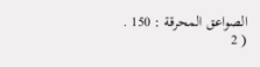الصواعق المحرقة : 150 .
( 2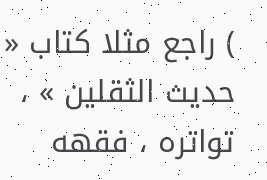) راجع مثلا كتاب « حديث الثقلين » ، تواتره ، فقهه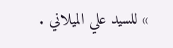» للسيد علي الميلاني .